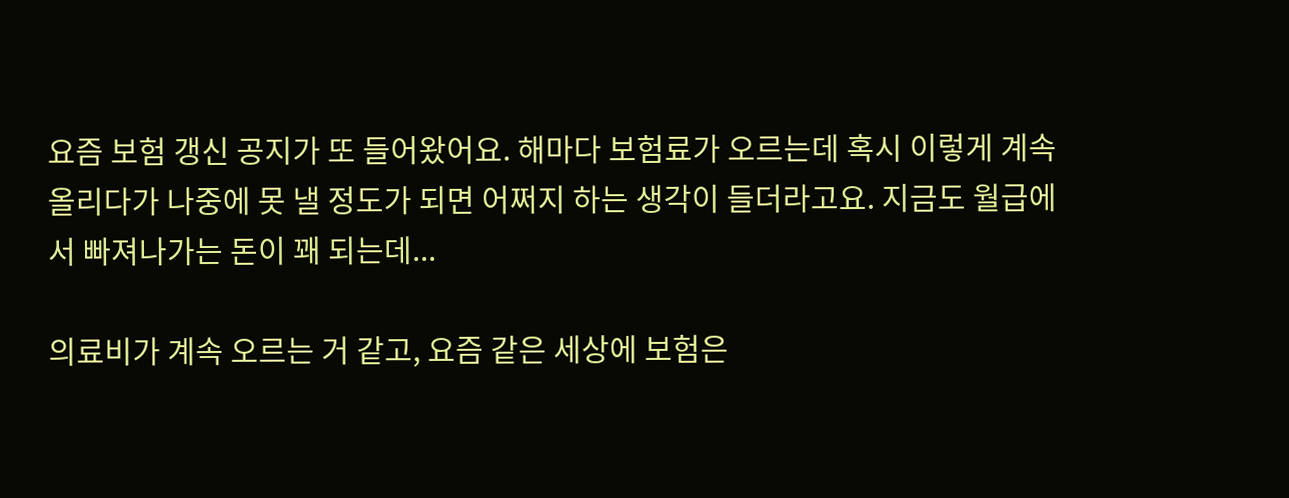요즘 보험 갱신 공지가 또 들어왔어요. 해마다 보험료가 오르는데 혹시 이렇게 계속 올리다가 나중에 못 낼 정도가 되면 어쩌지 하는 생각이 들더라고요. 지금도 월급에서 빠져나가는 돈이 꽤 되는데...

의료비가 계속 오르는 거 같고, 요즘 같은 세상에 보험은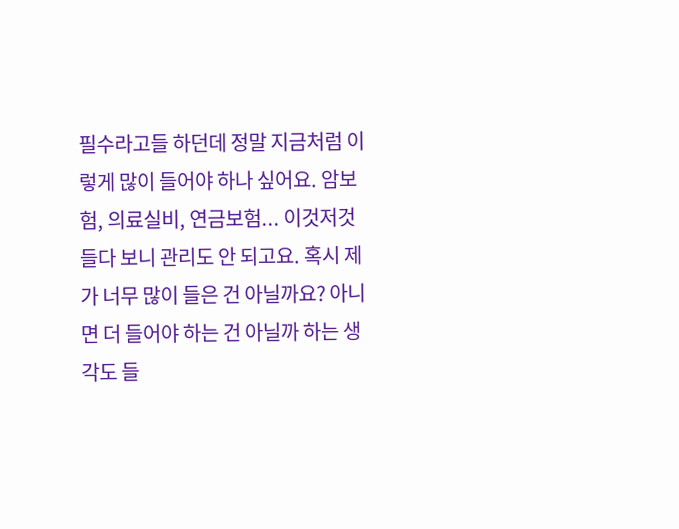필수라고들 하던데 정말 지금처럼 이렇게 많이 들어야 하나 싶어요. 암보험, 의료실비, 연금보험... 이것저것 들다 보니 관리도 안 되고요. 혹시 제가 너무 많이 들은 건 아닐까요? 아니면 더 들어야 하는 건 아닐까 하는 생각도 들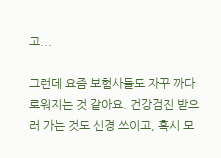고...

그런데 요즘 보험사들도 자꾸 까다로워지는 것 같아요. 건강검진 받으러 가는 것도 신경 쓰이고, 혹시 모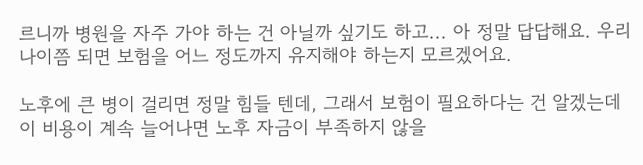르니까 병원을 자주 가야 하는 건 아닐까 싶기도 하고... 아 정말 답답해요. 우리 나이쯤 되면 보험을 어느 정도까지 유지해야 하는지 모르겠어요.

노후에 큰 병이 걸리면 정말 힘들 텐데, 그래서 보험이 필요하다는 건 알겠는데 이 비용이 계속 늘어나면 노후 자금이 부족하지 않을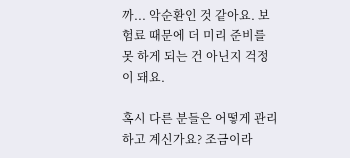까... 악순환인 것 같아요. 보험료 때문에 더 미리 준비를 못 하게 되는 건 아닌지 걱정이 돼요.

혹시 다른 분들은 어떻게 관리하고 계신가요? 조금이라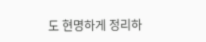도 현명하게 정리하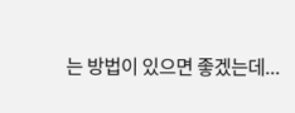는 방법이 있으면 좋겠는데...